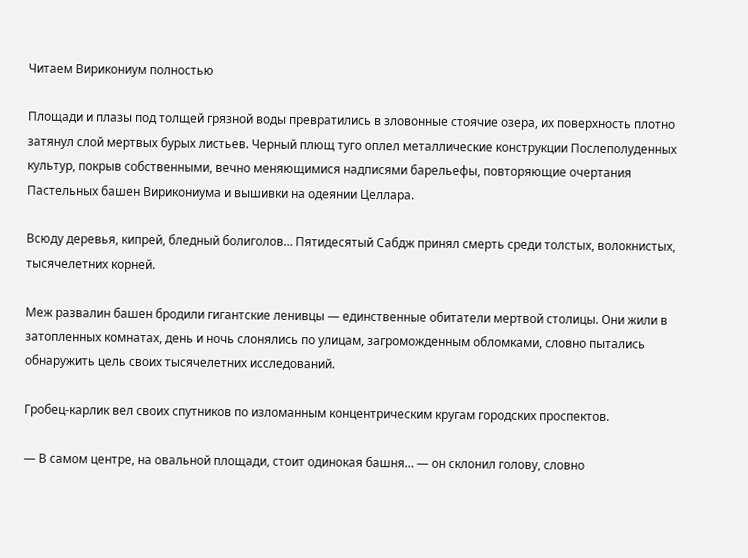Читаем Вирикониум полностью

Площади и плазы под толщей грязной воды превратились в зловонные стоячие озера, их поверхность плотно затянул слой мертвых бурых листьев. Черный плющ туго оплел металлические конструкции Послеполуденных культур, покрыв собственными, вечно меняющимися надписями барельефы, повторяющие очертания Пастельных башен Вирикониума и вышивки на одеянии Целлара.

Всюду деревья, кипрей, бледный болиголов… Пятидесятый Сабдж принял смерть среди толстых, волокнистых, тысячелетних корней.

Меж развалин башен бродили гигантские ленивцы — единственные обитатели мертвой столицы. Они жили в затопленных комнатах, день и ночь слонялись по улицам, загроможденным обломками, словно пытались обнаружить цель своих тысячелетних исследований.

Гробец-карлик вел своих спутников по изломанным концентрическим кругам городских проспектов.

— В самом центре, на овальной площади, стоит одинокая башня… — он склонил голову, словно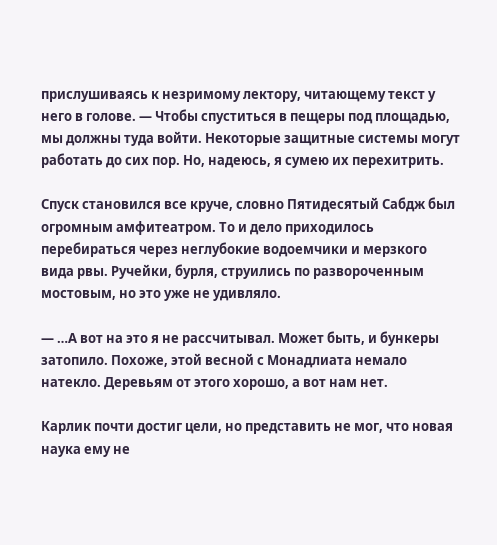прислушиваясь к незримому лектору, читающему текст у него в голове. — Чтобы спуститься в пещеры под площадью, мы должны туда войти. Некоторые защитные системы могут работать до сих пор. Но, надеюсь, я сумею их перехитрить.

Спуск становился все круче, словно Пятидесятый Сабдж был огромным амфитеатром. То и дело приходилось перебираться через неглубокие водоемчики и мерзкого вида рвы. Ручейки, бурля, струились по развороченным мостовым, но это уже не удивляло.

— …А вот на это я не рассчитывал. Может быть, и бункеры затопило. Похоже, этой весной с Монадлиата немало натекло. Деревьям от этого хорошо, а вот нам нет.

Карлик почти достиг цели, но представить не мог, что новая наука ему не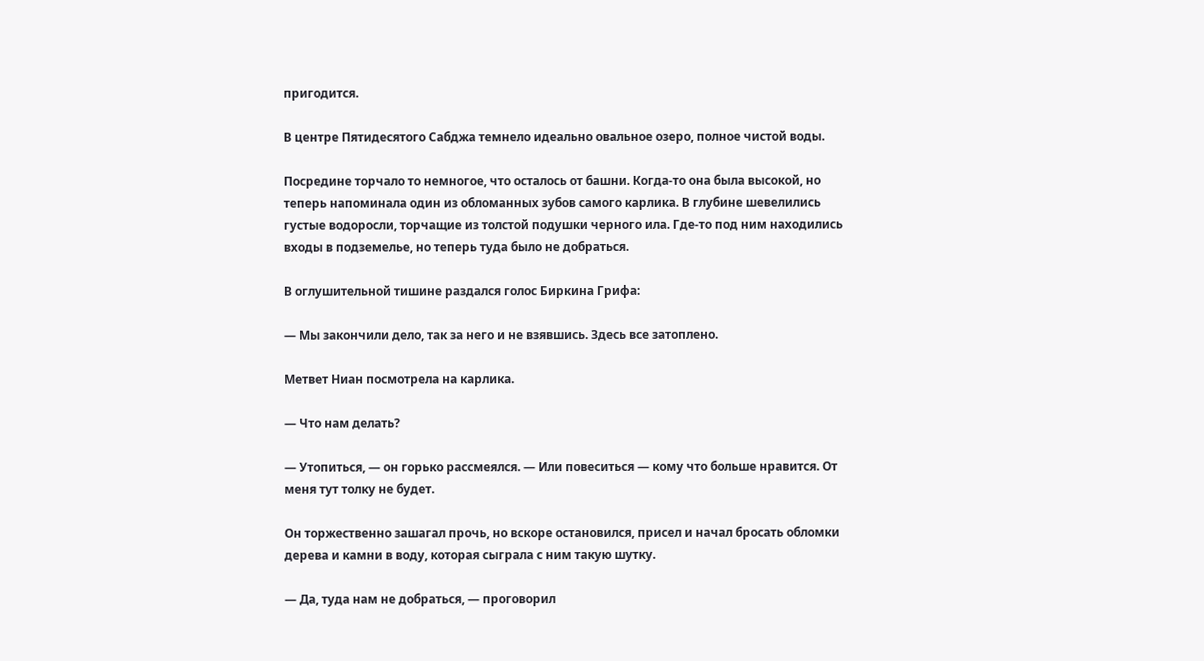пригодится.

В центре Пятидесятого Сабджа темнело идеально овальное озеро, полное чистой воды.

Посредине торчало то немногое, что осталось от башни. Когда-то она была высокой, но теперь напоминала один из обломанных зубов самого карлика. В глубине шевелились густые водоросли, торчащие из толстой подушки черного ила. Где-то под ним находились входы в подземелье, но теперь туда было не добраться.

В оглушительной тишине раздался голос Биркина Грифа:

— Мы закончили дело, так за него и не взявшись. Здесь все затоплено.

Метвет Ниан посмотрела на карлика.

— Что нам делать?

— Утопиться, — он горько рассмеялся. — Или повеситься — кому что больше нравится. От меня тут толку не будет.

Он торжественно зашагал прочь, но вскоре остановился, присел и начал бросать обломки дерева и камни в воду, которая сыграла с ним такую шутку.

— Да, туда нам не добраться, — проговорил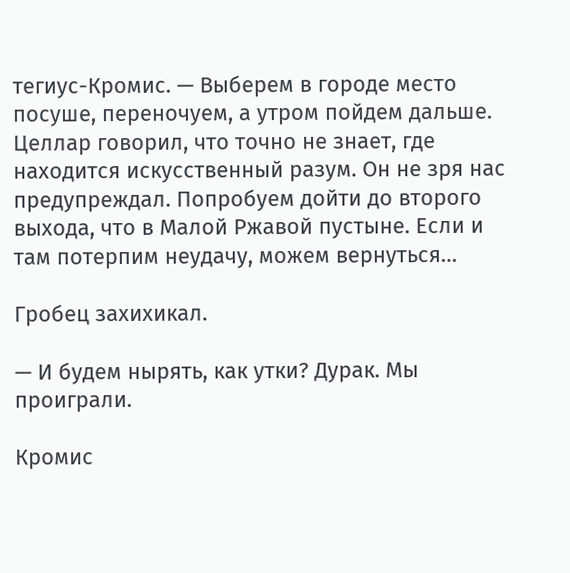тегиус-Кромис. — Выберем в городе место посуше, переночуем, а утром пойдем дальше. Целлар говорил, что точно не знает, где находится искусственный разум. Он не зря нас предупреждал. Попробуем дойти до второго выхода, что в Малой Ржавой пустыне. Если и там потерпим неудачу, можем вернуться…

Гробец захихикал.

— И будем нырять, как утки? Дурак. Мы проиграли.

Кромис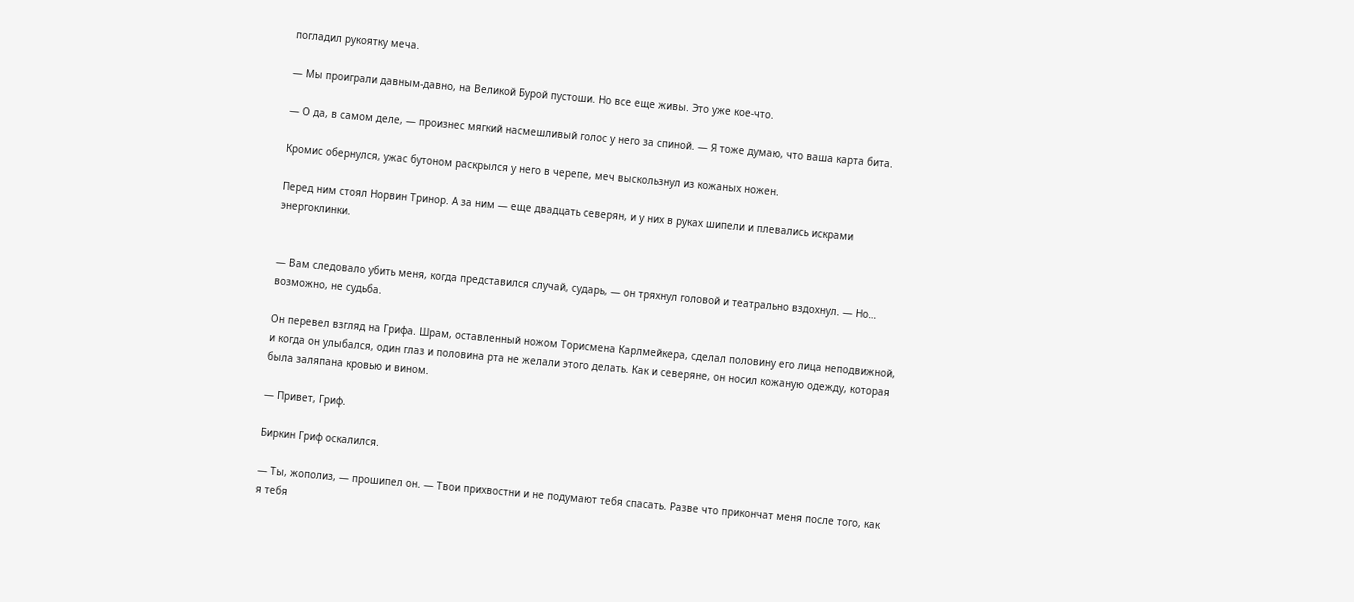погладил рукоятку меча.

— Мы проиграли давным-давно, на Великой Бурой пустоши. Но все еще живы. Это уже кое-что.

— О да, в самом деле, — произнес мягкий насмешливый голос у него за спиной. — Я тоже думаю, что ваша карта бита.

Кромис обернулся, ужас бутоном раскрылся у него в черепе, меч выскользнул из кожаных ножен.

Перед ним стоял Норвин Тринор. А за ним — еще двадцать северян, и у них в руках шипели и плевались искрами энергоклинки.


— Вам следовало убить меня, когда представился случай, сударь, — он тряхнул головой и театрально вздохнул. — Но… возможно, не судьба.

Он перевел взгляд на Грифа. Шрам, оставленный ножом Торисмена Карлмейкера, сделал половину его лица неподвижной, и когда он улыбался, один глаз и половина рта не желали этого делать. Как и северяне, он носил кожаную одежду, которая была заляпана кровью и вином.

— Привет, Гриф.

Биркин Гриф оскалился.

— Ты, жополиз, — прошипел он. — Твои прихвостни и не подумают тебя спасать. Разве что прикончат меня после того, как я тебя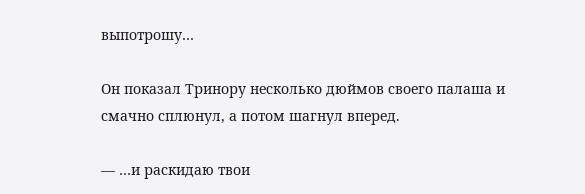выпотрошу…

Он показал Тринору несколько дюймов своего палаша и смачно сплюнул, а потом шагнул вперед.

— …и раскидаю твои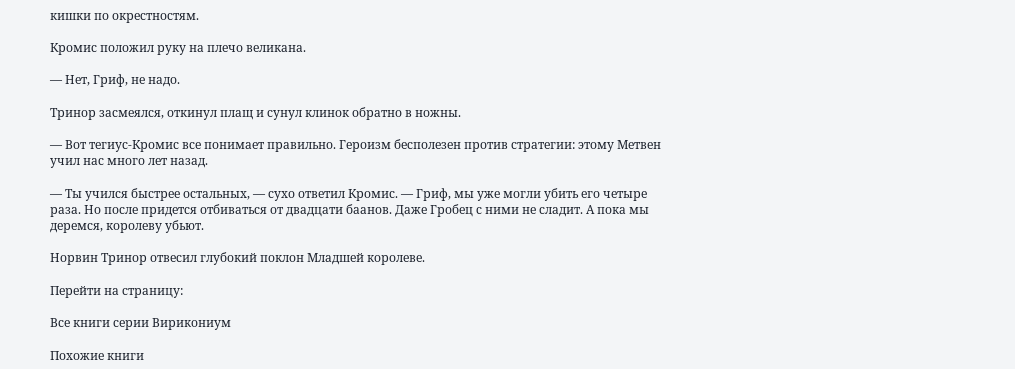кишки по окрестностям.

Кромис положил руку на плечо великана.

— Нет, Гриф, не надо.

Тринор засмеялся, откинул плащ и сунул клинок обратно в ножны.

— Вот тегиус-Кромис все понимает правильно. Героизм бесполезен против стратегии: этому Метвен учил нас много лет назад.

— Ты учился быстрее остальных, — сухо ответил Кромис. — Гриф, мы уже могли убить его четыре раза. Но после придется отбиваться от двадцати баанов. Даже Гробец с ними не сладит. А пока мы деремся, королеву убьют.

Норвин Тринор отвесил глубокий поклон Младшей королеве.

Перейти на страницу:

Все книги серии Вирикониум

Похожие книги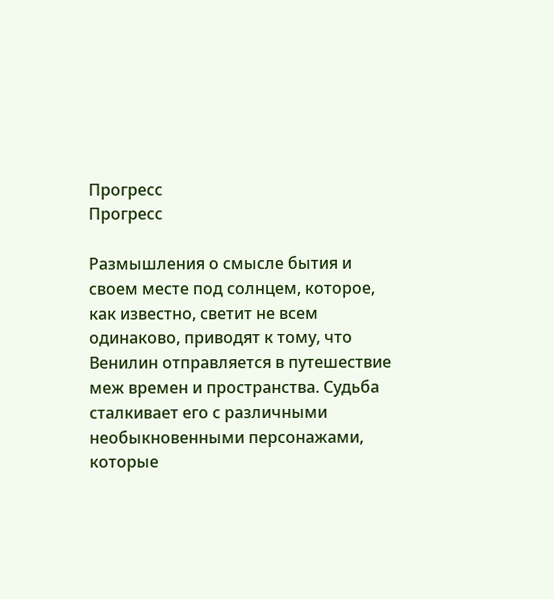Прогресс
Прогресс

Размышления о смысле бытия и своем месте под солнцем, которое, как известно, светит не всем одинаково, приводят к тому, что Венилин отправляется в путешествие меж времен и пространства. Судьба сталкивает его с различными необыкновенными персонажами, которые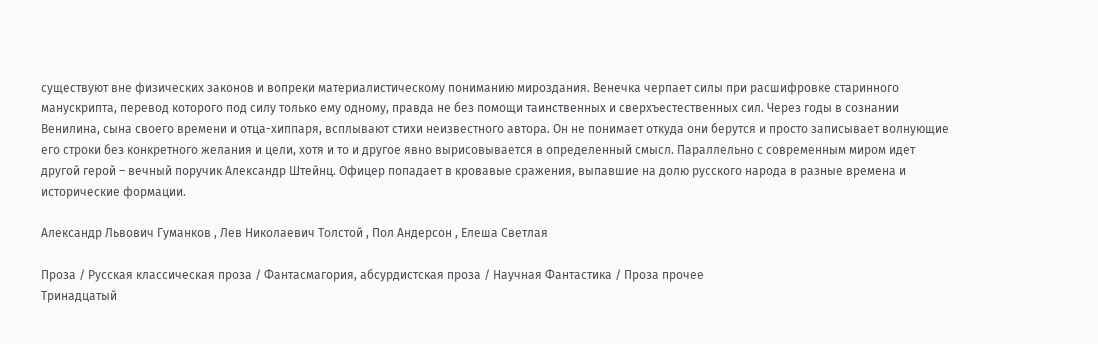существуют вне физических законов и вопреки материалистическому пониманию мироздания. Венечка черпает силы при расшифровке старинного манускрипта, перевод которого под силу только ему одному, правда не без помощи таинственных и сверхъестественных сил. Через годы в сознании Венилина, сына своего времени и отца-хиппаря, всплывают стихи неизвестного автора. Он не понимает откуда они берутся и просто записывает волнующие его строки без конкретного желания и цели, хотя и то и другое явно вырисовывается в определенный смысл. Параллельно с современным миром идет другой герой – вечный поручик Александр Штейнц. Офицер попадает в кровавые сражения, выпавшие на долю русского народа в разные времена и исторические формации.

Александр Львович Гуманков , Лев Николаевич Толстой , Пол Андерсон , Елеша Светлая

Проза / Русская классическая проза / Фантасмагория, абсурдистская проза / Научная Фантастика / Проза прочее
Тринадцатый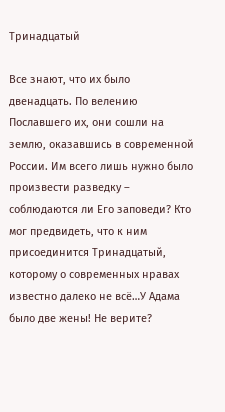Тринадцатый

Все знают, что их было двенадцать. По велению Пославшего их, они сошли на землю, оказавшись в современной России. Им всего лишь нужно было произвести разведку – соблюдаются ли Его заповеди? Кто мог предвидеть, что к ним присоединится Тринадцатый, которому о современных нравах известно далеко не всё…У Адама было две жены! Не верите?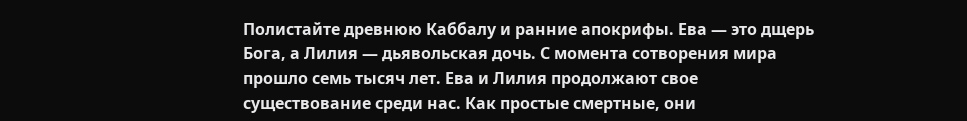Полистайте древнюю Каббалу и ранние апокрифы. Ева — это дщерь Бога, а Лилия — дьявольская дочь. С момента сотворения мира прошло семь тысяч лет. Ева и Лилия продолжают свое существование среди нас. Как простые смертные, они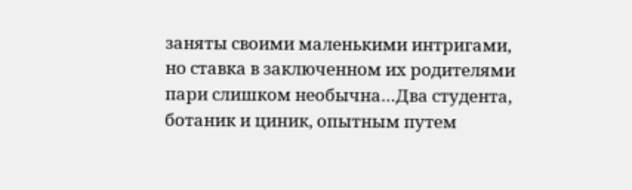заняты своими маленькими интригами, но ставка в заключенном их родителями пари слишком необычна…Два студента, ботаник и циник, опытным путем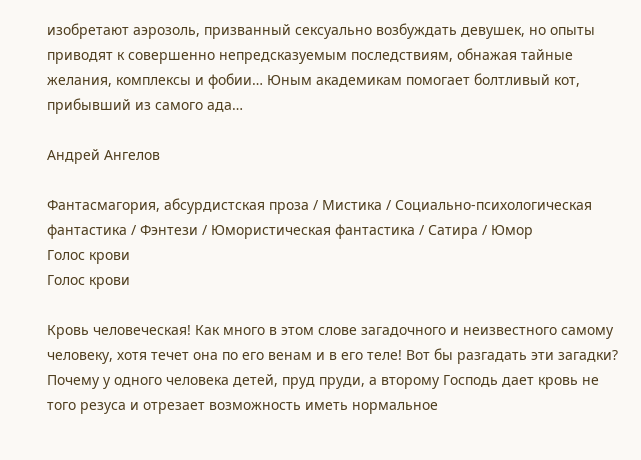изобретают аэрозоль, призванный сексуально возбуждать девушек, но опыты приводят к совершенно непредсказуемым последствиям, обнажая тайные желания, комплексы и фобии… Юным академикам помогает болтливый кот, прибывший из самого ада…

Андрей Ангелов

Фантасмагория, абсурдистская проза / Мистика / Социально-психологическая фантастика / Фэнтези / Юмористическая фантастика / Сатира / Юмор
Голос крови
Голос крови

Кровь человеческая! Как много в этом слове загадочного и неизвестного самому человеку, хотя течет она по его венам и в его теле! Вот бы разгадать эти загадки? Почему у одного человека детей, пруд пруди, а второму Господь дает кровь не того резуса и отрезает возможность иметь нормальное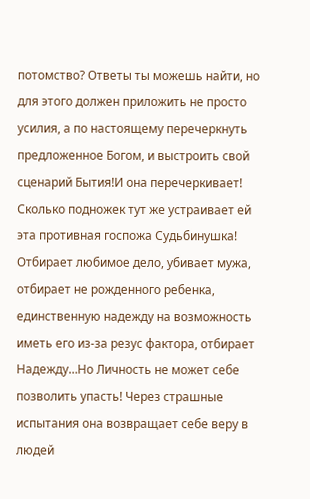потомство? Ответы ты можешь найти, но для этого должен приложить не просто усилия, а по настоящему перечеркнуть предложенное Богом, и выстроить свой сценарий Бытия!И она перечеркивает! Сколько подножек тут же устраивает ей эта противная госпожа Судьбинушка! Отбирает любимое дело, убивает мужа, отбирает не рожденного ребенка, единственную надежду на возможность иметь его из-за резус фактора, отбирает Надежду…Но Личность не может себе позволить упасть! Через страшные испытания она возвращает себе веру в людей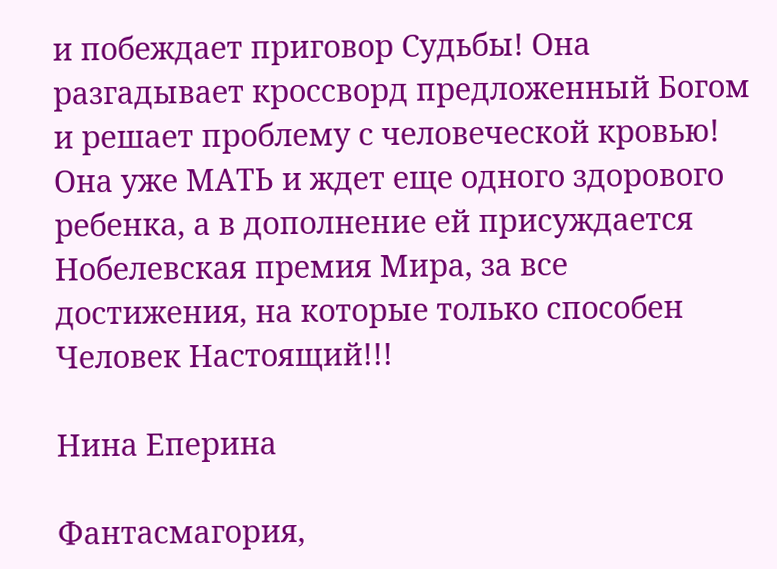и побеждает приговор Судьбы! Она разгадывает кроссворд предложенный Богом и решает проблему с человеческой кровью! Она уже МАТЬ и ждет еще одного здорового ребенка, а в дополнение ей присуждается Нобелевская премия Мира, за все достижения, на которые только способен Человек Настоящий!!!

Нина Еперина

Фантасмагория,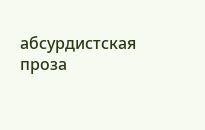абсурдистская проза